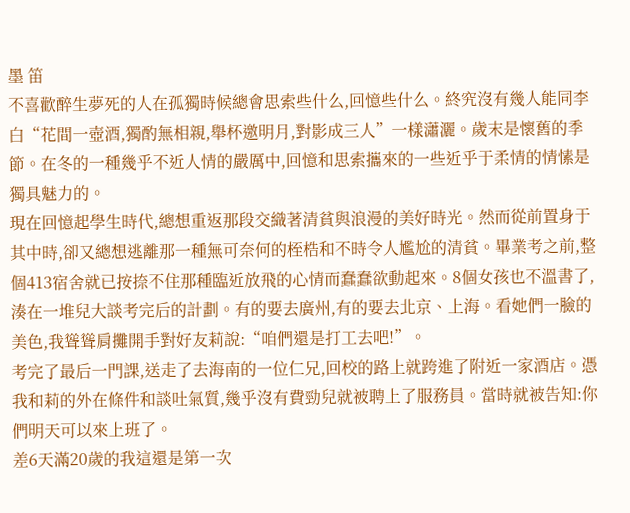墨 笛
不喜歡醉生夢死的人在孤獨時候總會思索些什么,回憶些什么。終究沒有幾人能同李白“花間一壺酒,獨酌無相親,舉杯邀明月,對影成三人”一樣瀟灑。歲末是懷舊的季節。在冬的一種幾乎不近人情的嚴厲中,回憶和思索攜來的一些近乎于柔情的情愫是獨具魅力的。
現在回憶起學生時代,總想重返那段交織著清貧與浪漫的美好時光。然而從前置身于其中時,卻又總想逃離那一種無可奈何的桎梏和不時令人尷尬的清貧。畢業考之前,整個413宿舍就已按捺不住那種臨近放飛的心情而蠢蠢欲動起來。8個女孩也不溫書了,湊在一堆兒大談考完后的計劃。有的要去廣州,有的要去北京、上海。看她們一臉的美色,我聳聳肩攤開手對好友莉說:“咱們還是打工去吧!”。
考完了最后一門課,送走了去海南的一位仁兄,回校的路上就跨進了附近一家酒店。憑我和莉的外在條件和談吐氣質,幾乎沒有費勁兒就被聘上了服務員。當時就被告知:你們明天可以來上班了。
差6天滿20歲的我這還是第一次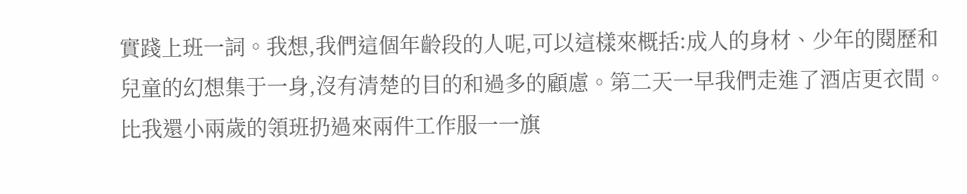實踐上班一詞。我想,我們這個年齡段的人呢,可以這樣來概括:成人的身材、少年的閱歷和兒童的幻想集于一身,沒有清楚的目的和過多的顧慮。第二天一早我們走進了酒店更衣間。比我還小兩歲的領班扔過來兩件工作服一一旗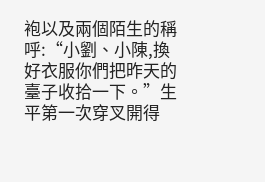袍以及兩個陌生的稱呼:“小劉、小陳,換好衣服你們把昨天的臺子收拾一下。”生平第一次穿叉開得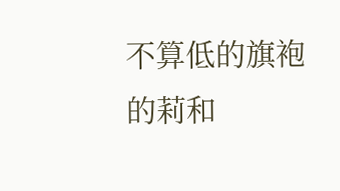不算低的旗袍的莉和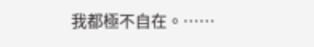我都極不自在。……